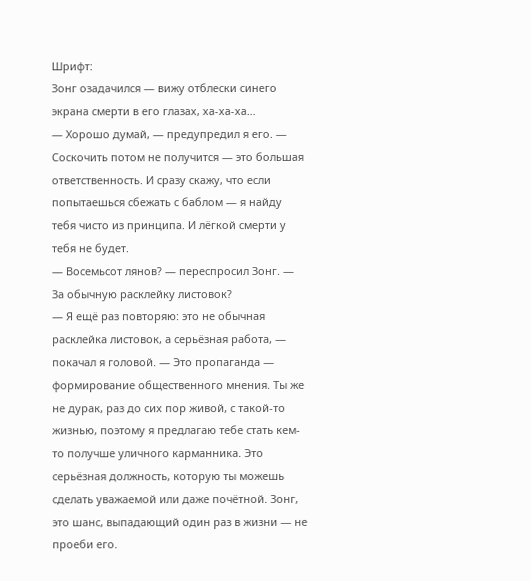Шрифт:
Зонг озадачился — вижу отблески синего экрана смерти в его глазах, ха-ха-ха…
— Хорошо думай, — предупредил я его. — Соскочить потом не получится — это большая ответственность. И сразу скажу, что если попытаешься сбежать с баблом — я найду тебя чисто из принципа. И лёгкой смерти у тебя не будет.
— Восемьсот лянов? — переспросил Зонг. — За обычную расклейку листовок?
— Я ещё раз повторяю: это не обычная расклейка листовок, а серьёзная работа, — покачал я головой. — Это пропаганда — формирование общественного мнения. Ты же не дурак, раз до сих пор живой, с такой-то жизнью, поэтому я предлагаю тебе стать кем-то получше уличного карманника. Это серьёзная должность, которую ты можешь сделать уважаемой или даже почётной. Зонг, это шанс, выпадающий один раз в жизни — не проеби его.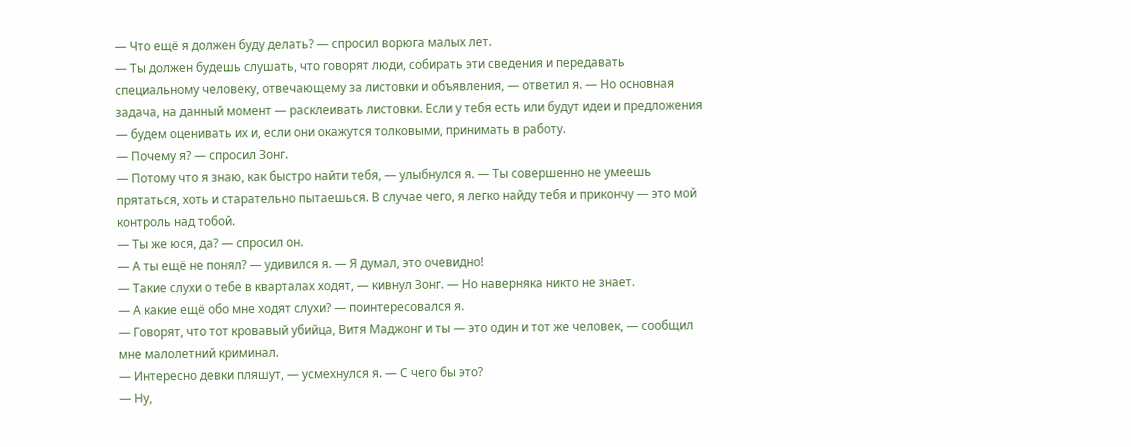— Что ещё я должен буду делать? — спросил ворюга малых лет.
— Ты должен будешь слушать, что говорят люди, собирать эти сведения и передавать специальному человеку, отвечающему за листовки и объявления, — ответил я. — Но основная задача, на данный момент — расклеивать листовки. Если у тебя есть или будут идеи и предложения — будем оценивать их и, если они окажутся толковыми, принимать в работу.
— Почему я? — спросил Зонг.
— Потому что я знаю, как быстро найти тебя, — улыбнулся я. — Ты совершенно не умеешь прятаться, хоть и старательно пытаешься. В случае чего, я легко найду тебя и прикончу — это мой контроль над тобой.
— Ты же юся, да? — спросил он.
— А ты ещё не понял? — удивился я. — Я думал, это очевидно!
— Такие слухи о тебе в кварталах ходят, — кивнул Зонг. — Но наверняка никто не знает.
— А какие ещё обо мне ходят слухи? — поинтересовался я.
— Говорят, что тот кровавый убийца, Витя Маджонг и ты — это один и тот же человек, — сообщил мне малолетний криминал.
— Интересно девки пляшут, — усмехнулся я. — С чего бы это?
— Ну,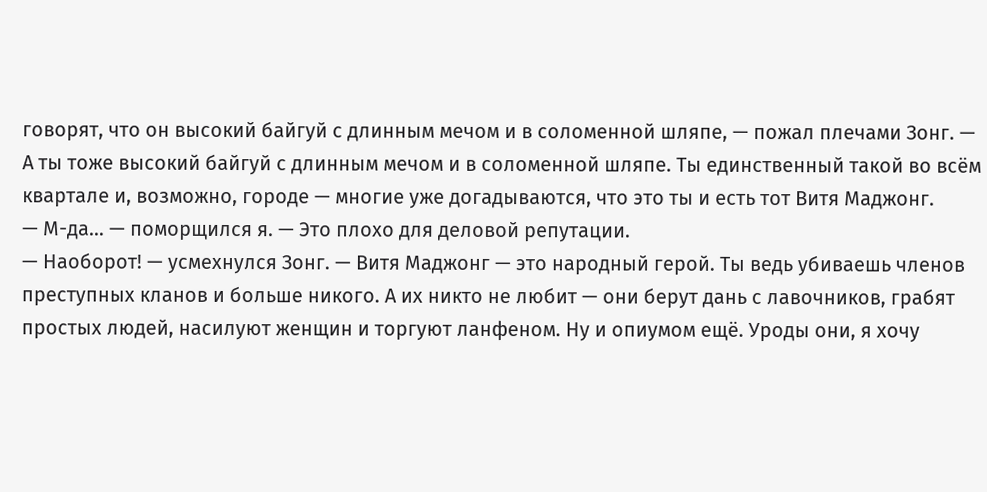говорят, что он высокий байгуй с длинным мечом и в соломенной шляпе, — пожал плечами Зонг. — А ты тоже высокий байгуй с длинным мечом и в соломенной шляпе. Ты единственный такой во всём квартале и, возможно, городе — многие уже догадываются, что это ты и есть тот Витя Маджонг.
— М-да… — поморщился я. — Это плохо для деловой репутации.
— Наоборот! — усмехнулся Зонг. — Витя Маджонг — это народный герой. Ты ведь убиваешь членов преступных кланов и больше никого. А их никто не любит — они берут дань с лавочников, грабят простых людей, насилуют женщин и торгуют ланфеном. Ну и опиумом ещё. Уроды они, я хочу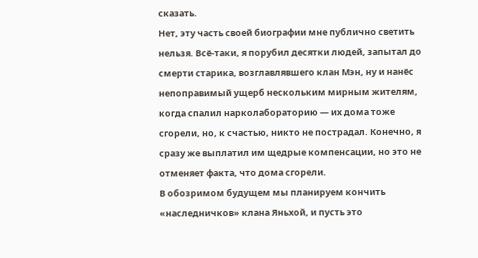сказать.
Нет, эту часть своей биографии мне публично светить нельзя. Всё-таки, я порубил десятки людей, запытал до смерти старика, возглавлявшего клан Мэн, ну и нанёс непоправимый ущерб нескольким мирным жителям, когда спалил нарколабораторию — их дома тоже сгорели, но, к счастью, никто не пострадал. Конечно, я сразу же выплатил им щедрые компенсации, но это не отменяет факта, что дома сгорели.
В обозримом будущем мы планируем кончить «наследничков» клана Яньхой, и пусть это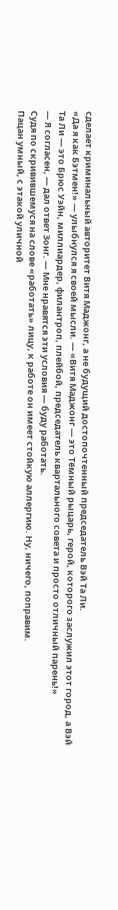сделает криминальный авторитет Витя Маджонг, а не будущий достопочтенный председатель Вэй Та Ли.
«Да я как Бэтмен!» — улыбнулся я своей мысли. — «Витя Маджонг — это Тёмный рыцарь, герой, которого заслужил этот город, а Вэй Та Ли — это Брюс Уэйн, миллиардер, филантроп, плейбой, председатель квартального совета и просто отличный парень!»
— Я согласен, — дал ответ Зонг. — Мне нравятся эти условия — буду работать.
Судя по скривившемуся на слове «работать» лицу, к работе он имеет стойкую аллергию. Ну, ничего, поправим.
Пацан умный, с этакой уличной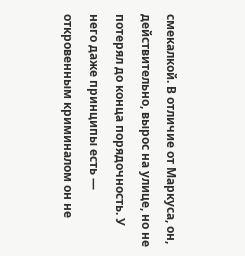смекалкой. В отличие от Маркуса, он, действительно, вырос на улице, но не потерял до конца порядочность. У него даже принципы есть — откровенным криминалом он не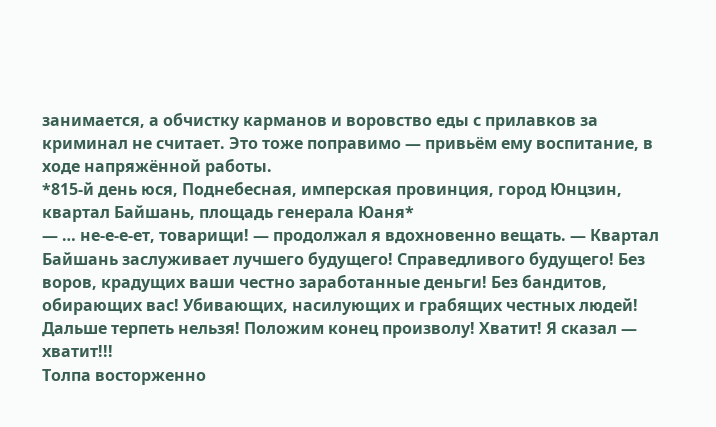занимается, а обчистку карманов и воровство еды с прилавков за криминал не считает. Это тоже поправимо — привьём ему воспитание, в ходе напряжённой работы.
*815-й день юся, Поднебесная, имперская провинция, город Юнцзин, квартал Байшань, площадь генерала Юаня*
— … не-е-е-ет, товарищи! — продолжал я вдохновенно вещать. — Квартал Байшань заслуживает лучшего будущего! Справедливого будущего! Без воров, крадущих ваши честно заработанные деньги! Без бандитов, обирающих вас! Убивающих, насилующих и грабящих честных людей! Дальше терпеть нельзя! Положим конец произволу! Хватит! Я сказал — хватит!!!
Толпа восторженно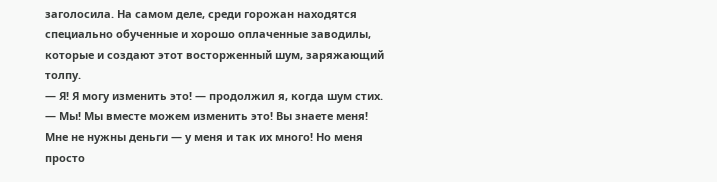заголосила. На самом деле, среди горожан находятся специально обученные и хорошо оплаченные заводилы, которые и создают этот восторженный шум, заряжающий толпу.
— Я! Я могу изменить это! — продолжил я, когда шум стих. — Мы! Мы вместе можем изменить это! Вы знаете меня! Мне не нужны деньги — у меня и так их много! Но меня просто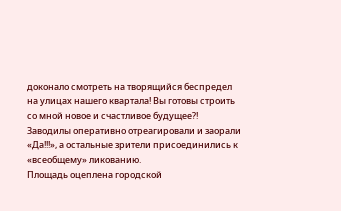доконало смотреть на творящийся беспредел на улицах нашего квартала! Вы готовы строить со мной новое и счастливое будущее?!
Заводилы оперативно отреагировали и заорали «Да!!!», а остальные зрители присоединились к «всеобщему» ликованию.
Площадь оцеплена городской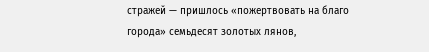стражей — пришлось «пожертвовать на благо города» семьдесят золотых лянов,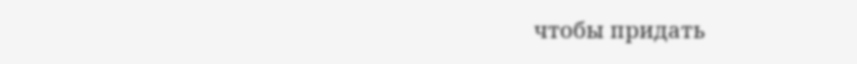чтобы придать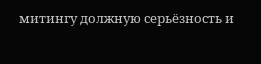митингу должную серьёзность и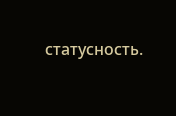статусность.